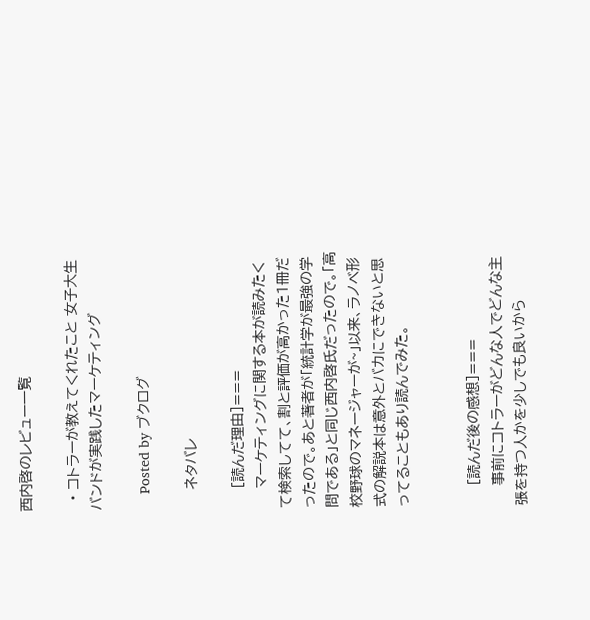西内啓のレビュー一覧

  • コトラーが教えてくれたこと 女子大生バンドが実践したマーケティング

    Posted by ブクログ

    ネタバレ

    [読んだ理由]===
    マーケティングに関する本が読みたくて検索してて、割と評価が高かった1冊だったので。あと著者が「統計学が最強の学問である」と同じ西内啓氏だったので。「高校野球のマネージャーが~」以来、ラノベ形式の解説本は意外とバカにできないと思ってることもあり読んでみた。


    [読んだ後の感想]===
    事前にコトラーがどんな人でどんな主張を持つ人かを少しでも良いから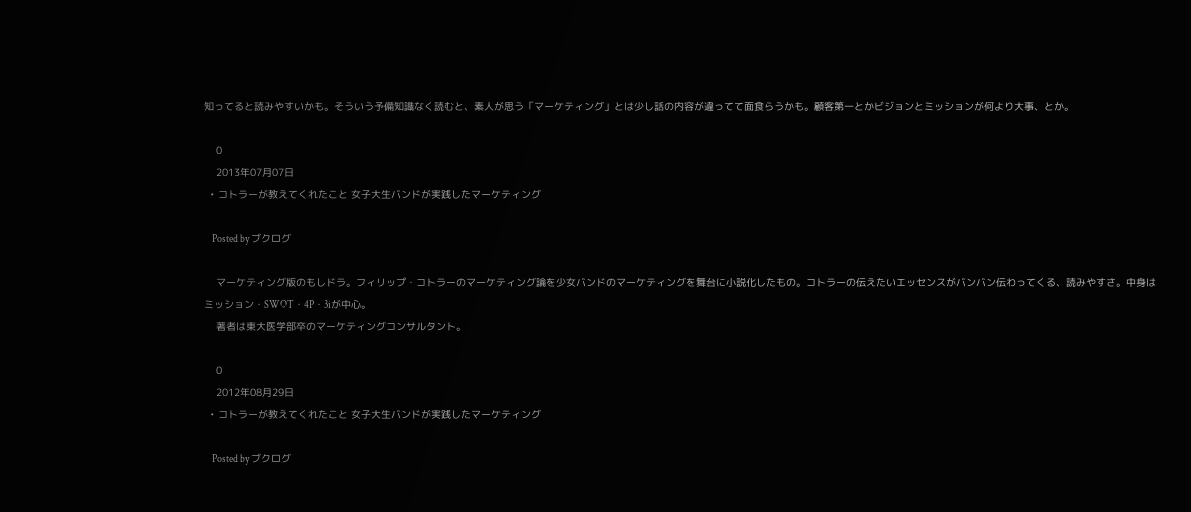知ってると読みやすいかも。そういう予備知識なく読むと、素人が思う「マーケティング」とは少し話の内容が違ってて面食らうかも。顧客第一とかビジョンとミッションが何より大事、とか。

    0
    2013年07月07日
  • コトラーが教えてくれたこと 女子大生バンドが実践したマーケティング

    Posted by ブクログ

    マーケティング版のもしドラ。フィリップ・コトラーのマーケティング論を少女バンドのマーケティングを舞台に小説化したもの。コトラーの伝えたいエッセンスがバンバン伝わってくる、読みやすさ。中身はミッション・SWOT・4P・3iが中心。
    著者は東大医学部卒のマーケティングコンサルタント。

    0
    2012年08月29日
  • コトラーが教えてくれたこと 女子大生バンドが実践したマーケティング

    Posted by ブクログ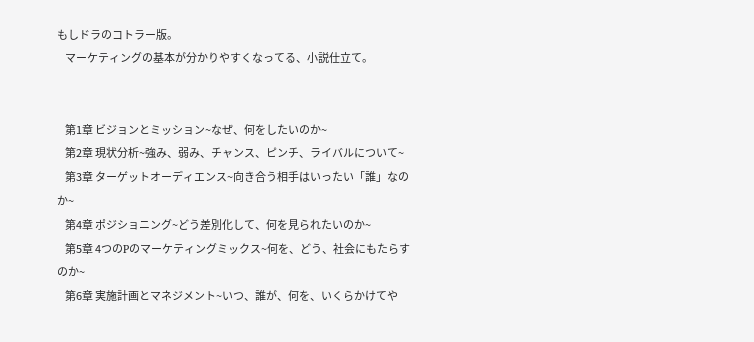もしドラのコトラー版。
    マーケティングの基本が分かりやすくなってる、小説仕立て。


    第1章 ビジョンとミッション~なぜ、何をしたいのか~
    第2章 現状分析~強み、弱み、チャンス、ピンチ、ライバルについて~
    第3章 ターゲットオーディエンス~向き合う相手はいったい「誰」なのか~
    第4章 ポジショニング~どう差別化して、何を見られたいのか~
    第5章 4つのPのマーケティングミックス~何を、どう、社会にもたらすのか~
    第6章 実施計画とマネジメント~いつ、誰が、何を、いくらかけてや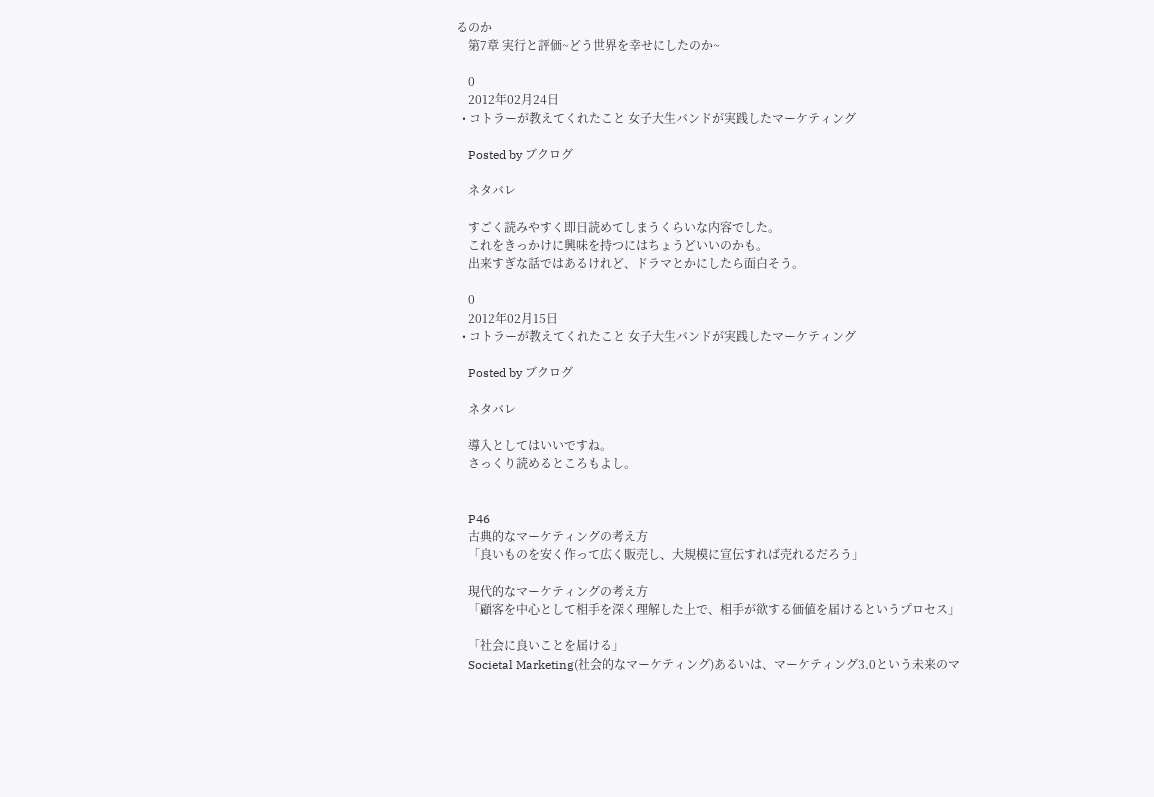るのか
    第7章 実行と評価~どう世界を幸せにしたのか~

    0
    2012年02月24日
  • コトラーが教えてくれたこと 女子大生バンドが実践したマーケティング

    Posted by ブクログ

    ネタバレ

    すごく読みやすく即日読めてしまうくらいな内容でした。
    これをきっかけに興味を持つにはちょうどいいのかも。
    出来すぎな話ではあるけれど、ドラマとかにしたら面白そう。

    0
    2012年02月15日
  • コトラーが教えてくれたこと 女子大生バンドが実践したマーケティング

    Posted by ブクログ

    ネタバレ

    導入としてはいいですね。
    さっくり読めるところもよし。


    P46
    古典的なマーケティングの考え方
    「良いものを安く作って広く販売し、大規模に宣伝すれば売れるだろう」

    現代的なマーケティングの考え方
    「顧客を中心として相手を深く理解した上で、相手が欲する価値を届けるというプロセス」

    「社会に良いことを届ける」
    Societal Marketing(社会的なマーケティング)あるいは、マーケティング3.0という未来のマ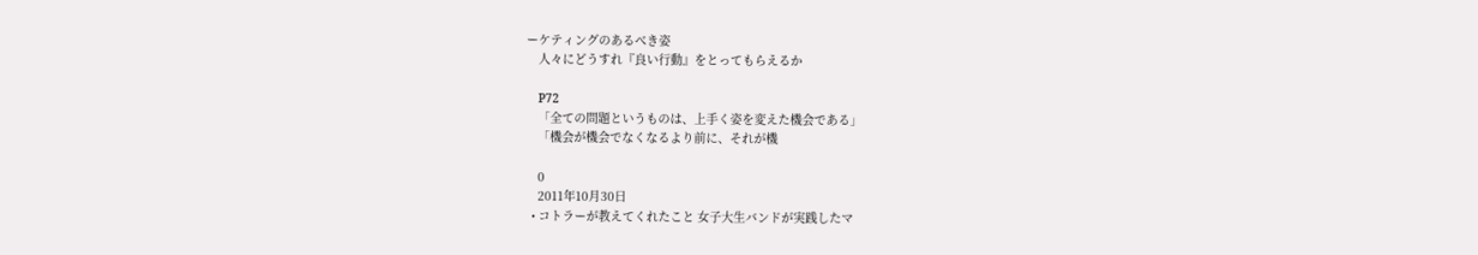ーケティングのあるべき姿
    人々にどうすれ『良い行動』をとってもらえるか

    P72
    「全ての問題というものは、上手く姿を変えた機会である」
    「機会が機会でなくなるより前に、それが機

    0
    2011年10月30日
  • コトラーが教えてくれたこと 女子大生バンドが実践したマ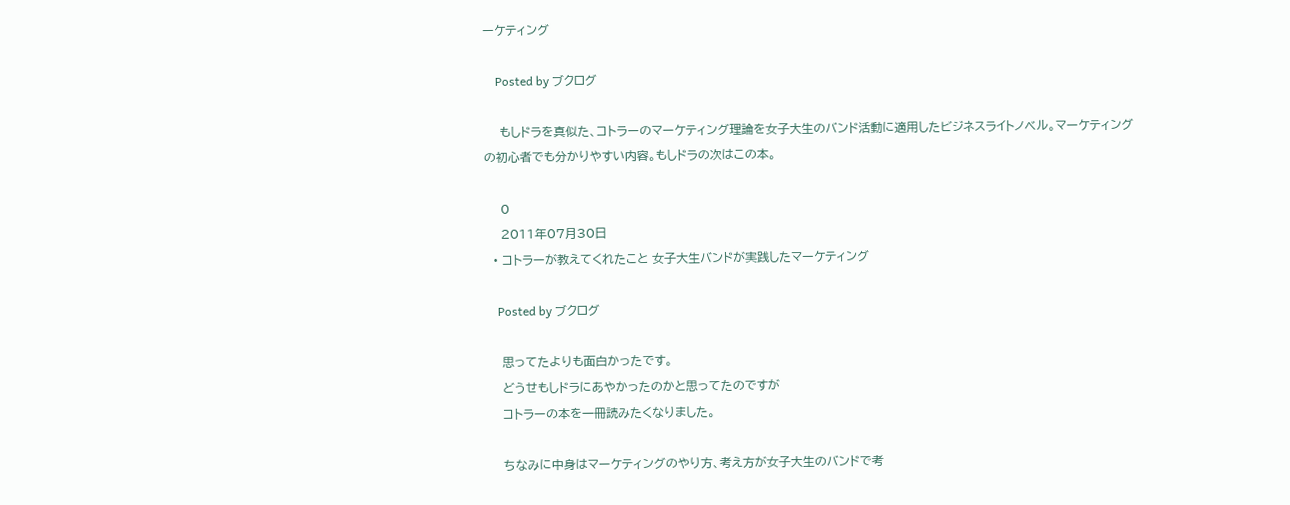ーケティング

    Posted by ブクログ

    もしドラを真似た、コトラーのマーケティング理論を女子大生のバンド活動に適用したビジネスライトノベル。マーケティングの初心者でも分かりやすい内容。もしドラの次はこの本。

    0
    2011年07月30日
  • コトラーが教えてくれたこと 女子大生バンドが実践したマーケティング

    Posted by ブクログ

    思ってたよりも面白かったです。
    どうせもしドラにあやかったのかと思ってたのですが
    コトラーの本を一冊読みたくなりました。

    ちなみに中身はマーケティングのやり方、考え方が女子大生のバンドで考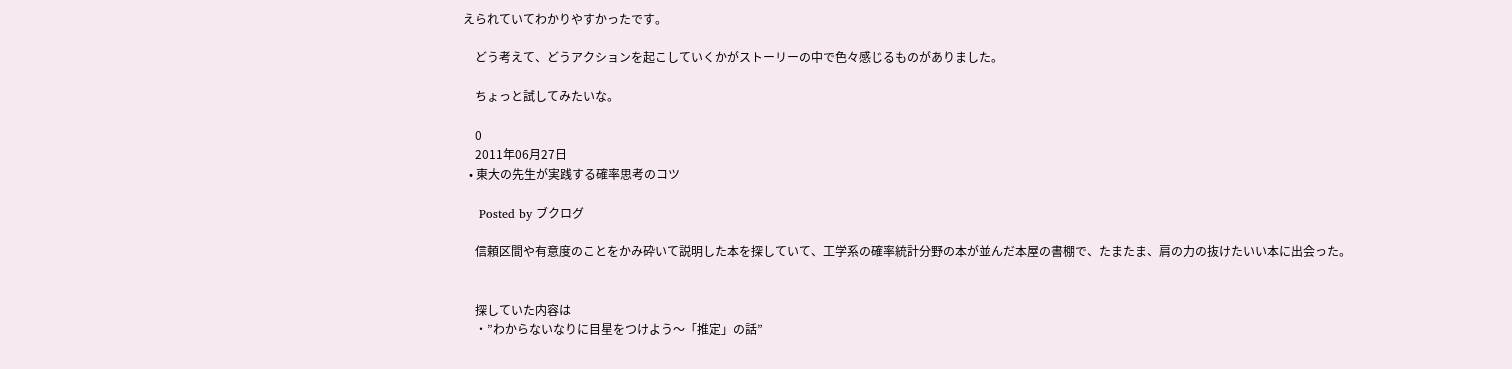えられていてわかりやすかったです。

    どう考えて、どうアクションを起こしていくかがストーリーの中で色々感じるものがありました。

    ちょっと試してみたいな。

    0
    2011年06月27日
  • 東大の先生が実践する確率思考のコツ

    Posted by ブクログ

    信頼区間や有意度のことをかみ砕いて説明した本を探していて、工学系の確率統計分野の本が並んだ本屋の書棚で、たまたま、肩の力の抜けたいい本に出会った。


    探していた内容は
    ・”わからないなりに目星をつけよう〜「推定」の話”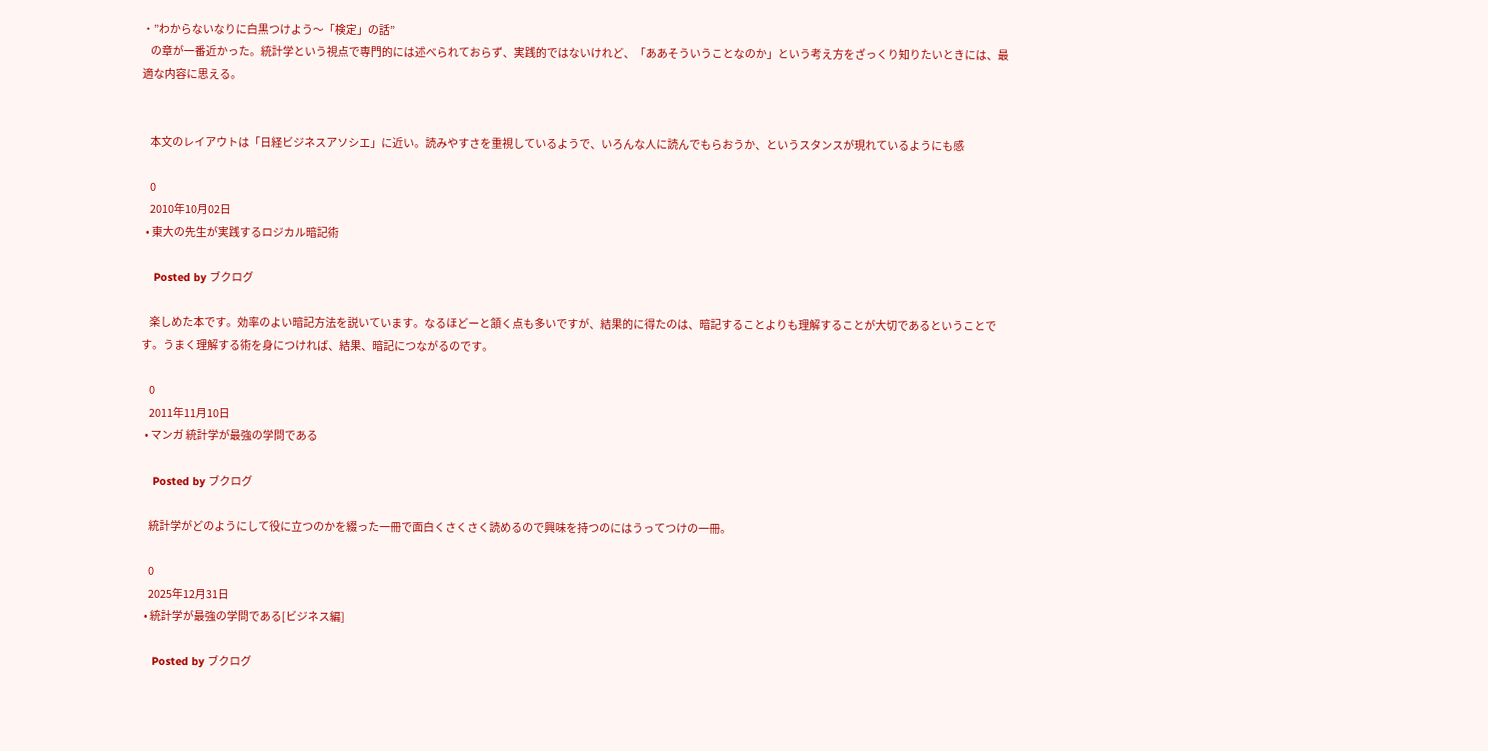・”わからないなりに白黒つけよう〜「検定」の話”
    の章が一番近かった。統計学という視点で専門的には述べられておらず、実践的ではないけれど、「ああそういうことなのか」という考え方をざっくり知りたいときには、最適な内容に思える。


    本文のレイアウトは「日経ビジネスアソシエ」に近い。読みやすさを重視しているようで、いろんな人に読んでもらおうか、というスタンスが現れているようにも感

    0
    2010年10月02日
  • 東大の先生が実践するロジカル暗記術

    Posted by ブクログ

    楽しめた本です。効率のよい暗記方法を説いています。なるほどーと頷く点も多いですが、結果的に得たのは、暗記することよりも理解することが大切であるということです。うまく理解する術を身につければ、結果、暗記につながるのです。

    0
    2011年11月10日
  • マンガ 統計学が最強の学問である

    Posted by ブクログ

    統計学がどのようにして役に立つのかを綴った一冊で面白くさくさく読めるので興味を持つのにはうってつけの一冊。

    0
    2025年12月31日
  • 統計学が最強の学問である[ビジネス編]

    Posted by ブクログ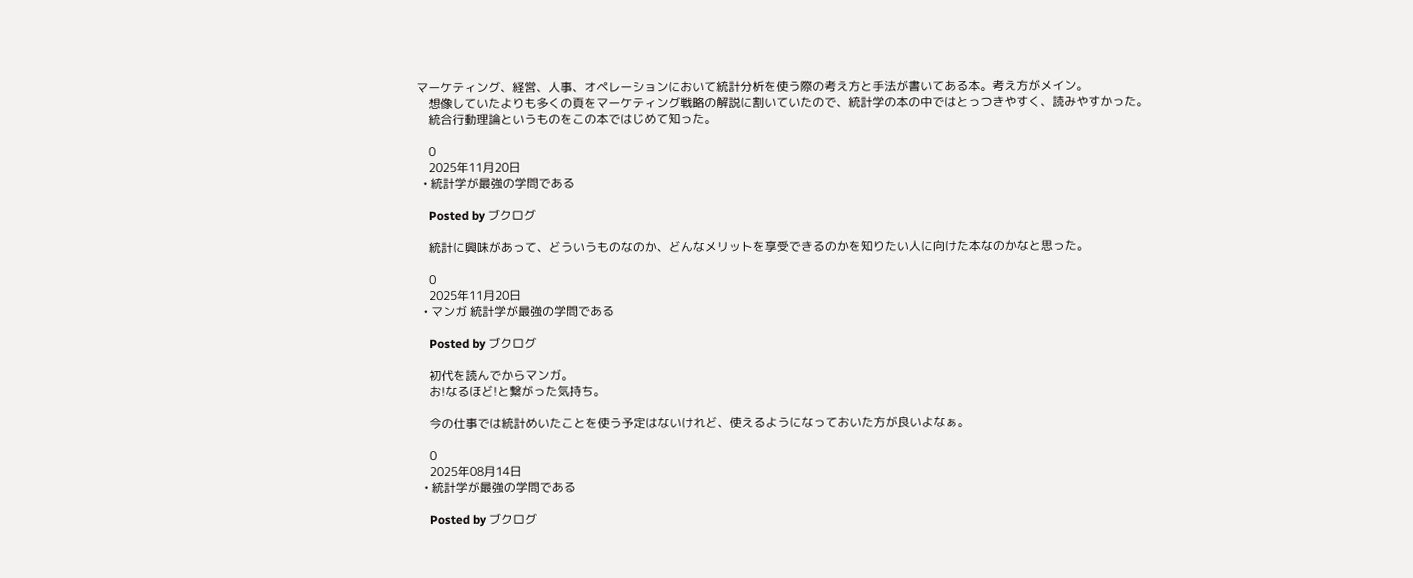マーケティング、経営、人事、オペレーションにおいて統計分析を使う際の考え方と手法が書いてある本。考え方がメイン。
    想像していたよりも多くの頁をマーケティング戦略の解説に割いていたので、統計学の本の中ではとっつきやすく、読みやすかった。
    統合行動理論というものをこの本ではじめて知った。

    0
    2025年11月20日
  • 統計学が最強の学問である

    Posted by ブクログ

    統計に興味があって、どういうものなのか、どんなメリットを享受できるのかを知りたい人に向けた本なのかなと思った。

    0
    2025年11月20日
  • マンガ 統計学が最強の学問である

    Posted by ブクログ

    初代を読んでからマンガ。
    お!なるほど!と繋がった気持ち。

    今の仕事では統計めいたことを使う予定はないけれど、使えるようになっておいた方が良いよなぁ。

    0
    2025年08月14日
  • 統計学が最強の学問である

    Posted by ブクログ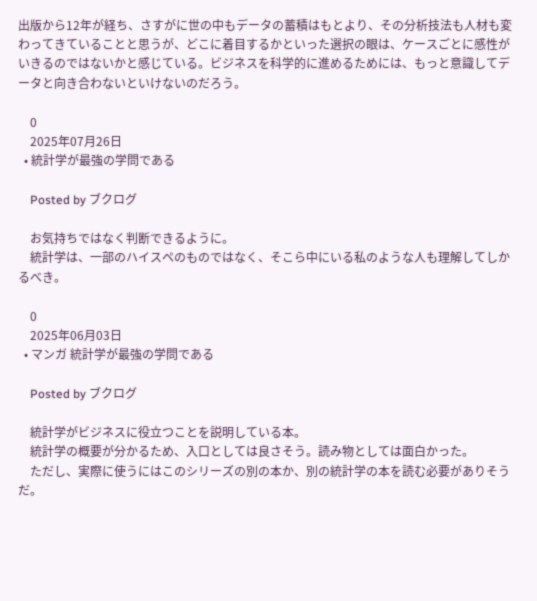出版から12年が経ち、さすがに世の中もデータの蓄積はもとより、その分析技法も人材も変わってきていることと思うが、どこに着目するかといった選択の眼は、ケースごとに感性がいきるのではないかと感じている。ビジネスを科学的に進めるためには、もっと意識してデータと向き合わないといけないのだろう。

    0
    2025年07月26日
  • 統計学が最強の学問である

    Posted by ブクログ

    お気持ちではなく判断できるように。
    統計学は、一部のハイスペのものではなく、そこら中にいる私のような人も理解してしかるべき。

    0
    2025年06月03日
  • マンガ 統計学が最強の学問である

    Posted by ブクログ

    統計学がビジネスに役立つことを説明している本。
    統計学の概要が分かるため、入口としては良さそう。読み物としては面白かった。
    ただし、実際に使うにはこのシリーズの別の本か、別の統計学の本を読む必要がありそうだ。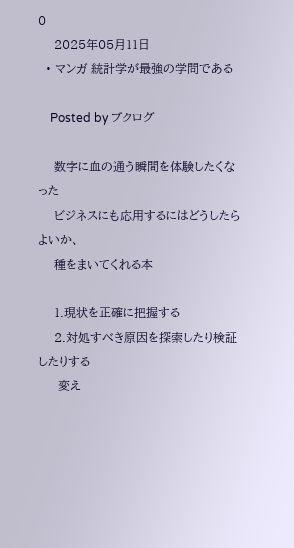0
    2025年05月11日
  • マンガ 統計学が最強の学問である

    Posted by ブクログ

    数字に血の通う瞬間を体験したくなった
    ビジネスにも応用するにはどうしたらよいか、
    種をまいてくれる本

    1.現状を正確に把握する
    2.対処すべき原因を探索したり検証したりする
     変え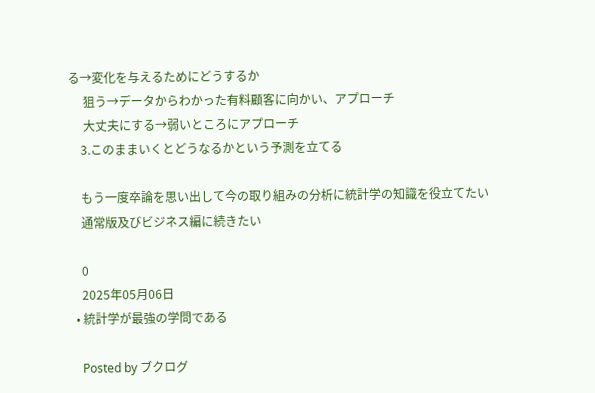る→変化を与えるためにどうするか
     狙う→データからわかった有料顧客に向かい、アプローチ
     大丈夫にする→弱いところにアプローチ
    3.このままいくとどうなるかという予測を立てる

    もう一度卒論を思い出して今の取り組みの分析に統計学の知識を役立てたい
    通常版及びビジネス編に続きたい

    0
    2025年05月06日
  • 統計学が最強の学問である

    Posted by ブクログ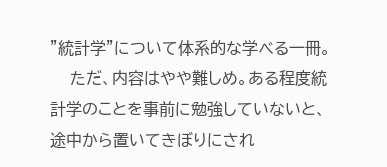"統計学"について体系的な学べる一冊。
    ただ、内容はやや難しめ。ある程度統計学のことを事前に勉強していないと、途中から置いてきぼりにされ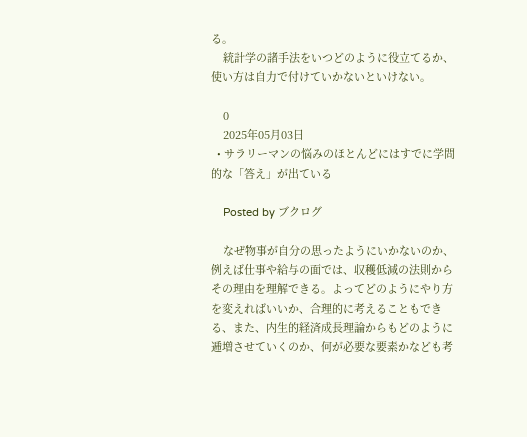る。
    統計学の諸手法をいつどのように役立てるか、使い方は自力で付けていかないといけない。

    0
    2025年05月03日
  • サラリーマンの悩みのほとんどにはすでに学問的な「答え」が出ている

    Posted by ブクログ

    なぜ物事が自分の思ったようにいかないのか、例えば仕事や給与の面では、収穫低減の法則からその理由を理解できる。よってどのようにやり方を変えればいいか、合理的に考えることもできる、また、内生的経済成長理論からもどのように逓増させていくのか、何が必要な要素かなども考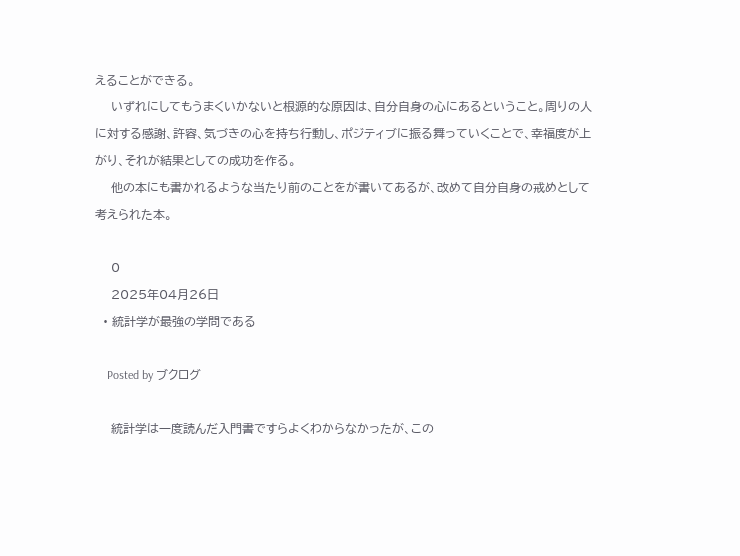えることができる。
    いずれにしてもうまくいかないと根源的な原因は、自分自身の心にあるということ。周りの人に対する感謝、許容、気づきの心を持ち行動し、ポジティブに振る舞っていくことで、幸福度が上がり、それが結果としての成功を作る。
    他の本にも書かれるような当たり前のことをが書いてあるが、改めて自分自身の戒めとして考えられた本。

    0
    2025年04月26日
  • 統計学が最強の学問である

    Posted by ブクログ

    統計学は一度読んだ入門書ですらよくわからなかったが、この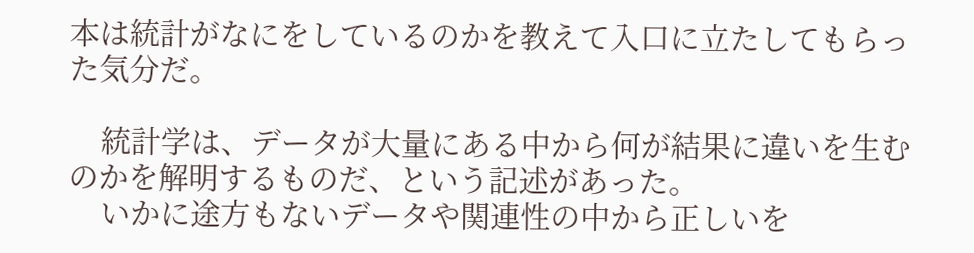本は統計がなにをしているのかを教えて入口に立たしてもらった気分だ。

    統計学は、データが大量にある中から何が結果に違いを生むのかを解明するものだ、という記述があった。
    いかに途方もないデータや関連性の中から正しいを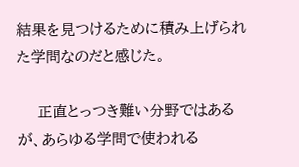結果を見つけるために積み上げられた学問なのだと感じた。

    正直とっつき難い分野ではあるが、あらゆる学問で使われる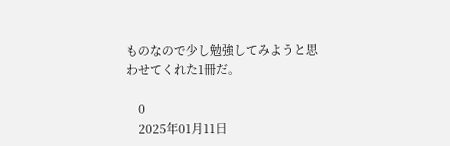ものなので少し勉強してみようと思わせてくれた1冊だ。

    0
    2025年01月11日